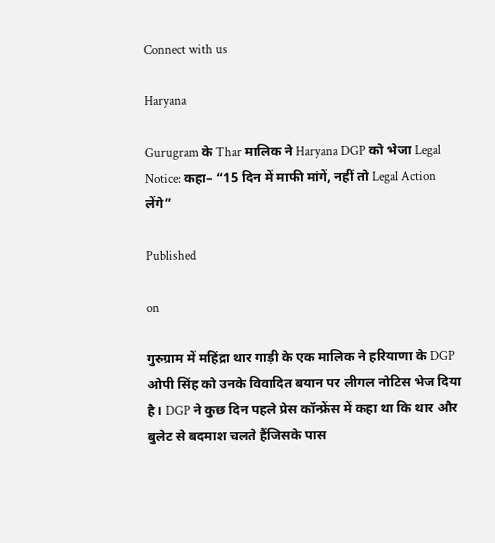Connect with us

Haryana

Gurugram के Thar मालिक ने Haryana DGP को भेजा Legal Notice: कहा– “15 दिन में माफी मांगें, नहीं तो Legal Action लेंगे”

Published

on

गुरुग्राम में महिंद्रा थार गाड़ी के एक मालिक ने हरियाणा के DGP ओपी सिंह को उनके विवादित बयान पर लीगल नोटिस भेज दिया है। DGP ने कुछ दिन पहले प्रेस कॉन्फ्रेंस में कहा था कि थार और बुलेट से बदमाश चलते हैंजिसके पास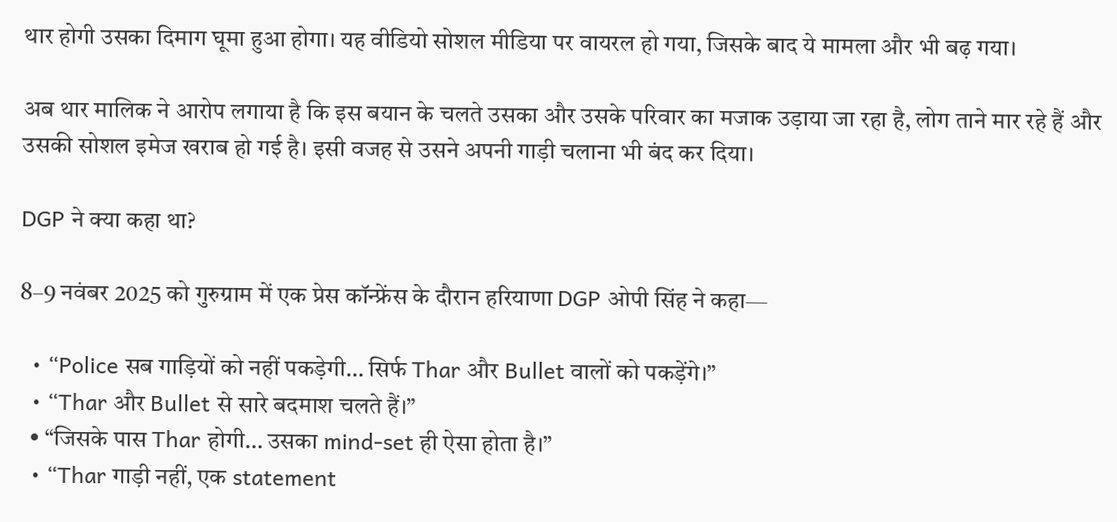थार होगी उसका दिमाग घूमा हुआ होगा। यह वीडियो सोशल मीडिया पर वायरल हो गया, जिसके बाद ये मामला और भी बढ़ गया।

अब थार मालिक ने आरोप लगाया है कि इस बयान के चलते उसका और उसके परिवार का मजाक उड़ाया जा रहा है, लोग ताने मार रहे हैं और उसकी सोशल इमेज खराब हो गई है। इसी वजह से उसने अपनी गाड़ी चलाना भी बंद कर दिया।

DGP ने क्या कहा था?

8–9 नवंबर 2025 को गुरुग्राम में एक प्रेस कॉन्फ्रेंस के दौरान हरियाणा DGP ओपी सिंह ने कहा—

  • “Police सब गाड़ियों को नहीं पकड़ेगी… सिर्फ Thar और Bullet वालों को पकड़ेंगे।”
  • “Thar और Bullet से सारे बदमाश चलते हैं।”
  • “जिसके पास Thar होगी… उसका mind-set ही ऐसा होता है।”
  • “Thar गाड़ी नहीं, एक statement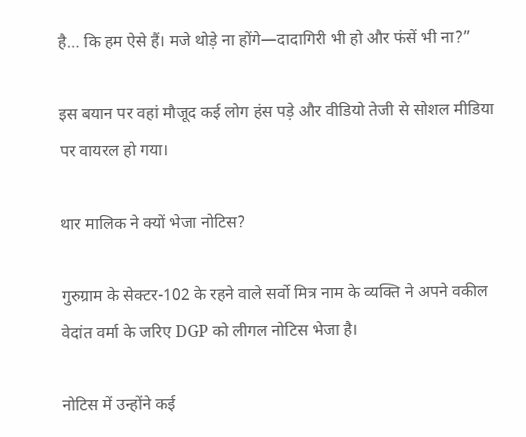है… कि हम ऐसे हैं। मजे थोड़े ना होंगे—दादागिरी भी हो और फंसें भी ना?”

इस बयान पर वहां मौजूद कई लोग हंस पड़े और वीडियो तेजी से सोशल मीडिया पर वायरल हो गया।

थार मालिक ने क्यों भेजा नोटिस?

गुरुग्राम के सेक्टर-102 के रहने वाले सर्वो मित्र नाम के व्यक्ति ने अपने वकील वेदांत वर्मा के जरिए DGP को लीगल नोटिस भेजा है।

नोटिस में उन्होंने कई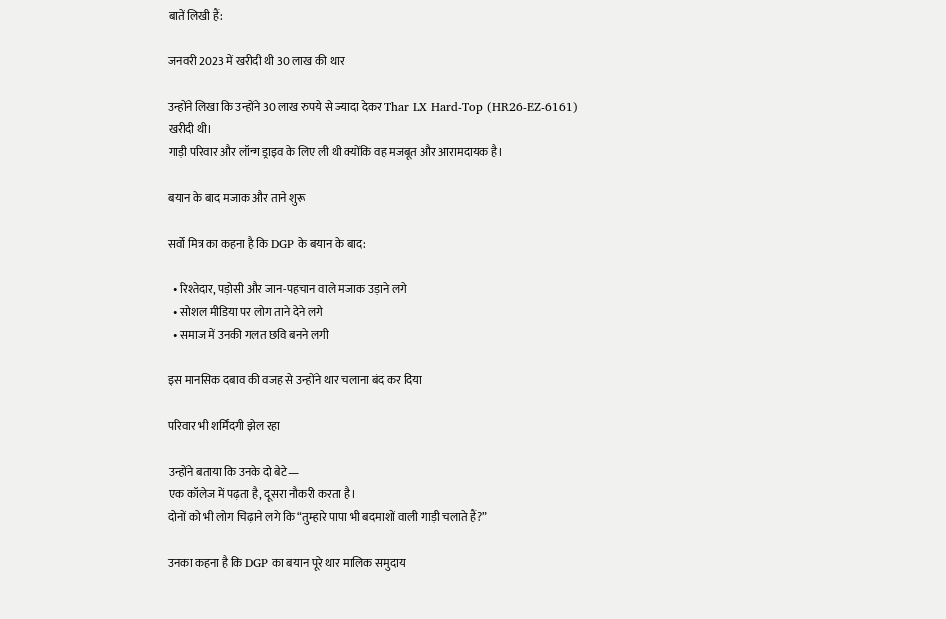बातें लिखी हैं:

जनवरी 2023 में खरीदी थी 30 लाख की थार

उन्होंने लिखा कि उन्होंने 30 लाख रुपये से ज्यादा देकर Thar LX Hard-Top (HR26-EZ-6161) खरीदी थी।
गाड़ी परिवार और लॉन्ग ड्राइव के लिए ली थी क्योंकि वह मजबूत और आरामदायक है।

बयान के बाद मजाक और ताने शुरू

सर्वो मित्र का कहना है कि DGP के बयान के बाद:

  • रिश्तेदार, पड़ोसी और जान-पहचान वाले मजाक उड़ाने लगे
  • सोशल मीडिया पर लोग ताने देने लगे
  • समाज में उनकी गलत छवि बनने लगी

इस मानसिक दबाव की वजह से उन्होंने थार चलाना बंद कर दिया

परिवार भी शर्मिंदगी झेल रहा

उन्होंने बताया कि उनके दो बेटे—
एक कॉलेज में पढ़ता है, दूसरा नौकरी करता है।
दोनों को भी लोग चिढ़ाने लगे कि “तुम्हारे पापा भी बदमाशों वाली गाड़ी चलाते हैं?”

उनका कहना है कि DGP का बयान पूरे थार मालिक समुदाय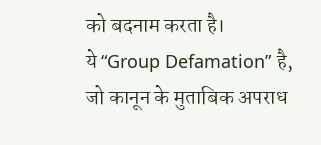को बदनाम करता है।
ये “Group Defamation” है, जो कानून के मुताबिक अपराध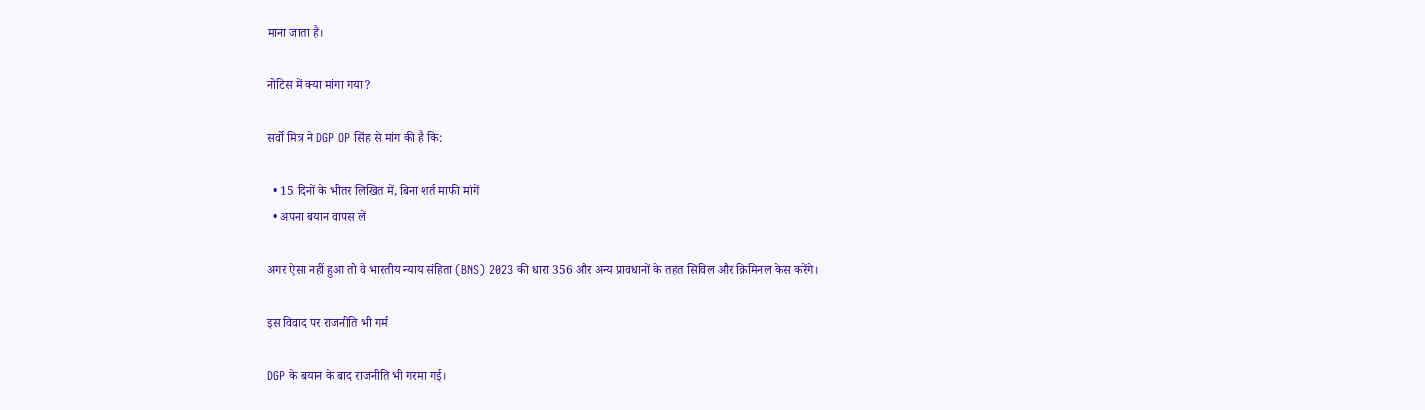माना जाता है।

नोटिस में क्या मांगा गया?

सर्वो मित्र ने DGP OP सिंह से मांग की है कि:

  • 15 दिनों के भीतर लिखित में, बिना शर्त माफी मांगें
  • अपना बयान वापस लें

अगर ऐसा नहीं हुआ तो वे भारतीय न्याय संहिता (BNS) 2023 की धारा 356 और अन्य प्रावधानों के तहत सिविल और क्रिमिनल केस करेंगे।

इस विवाद पर राजनीति भी गर्म

DGP के बयान के बाद राजनीति भी गरमा गई।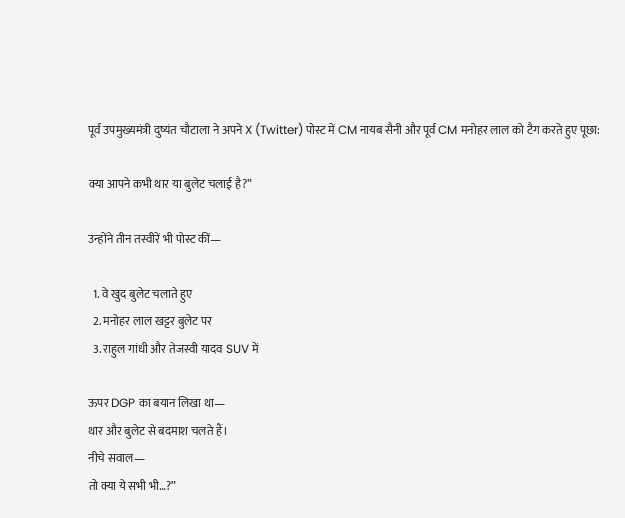पूर्व उपमुख्यमंत्री दुष्यंत चौटाला ने अपने X (Twitter) पोस्ट में CM नायब सैनी और पूर्व CM मनोहर लाल को टैग करते हुए पूछा:

क्या आपने कभी थार या बुलेट चलाई है?”

उन्होंने तीन तस्वीरें भी पोस्ट कीं—

  1. वे खुद बुलेट चलाते हुए
  2. मनोहर लाल खट्टर बुलेट पर
  3. राहुल गांधी और तेजस्वी यादव SUV में

ऊपर DGP का बयान लिखा था—
थार और बुलेट से बदमाश चलते हैं।
नीचे सवाल—
तो क्या ये सभी भी…?”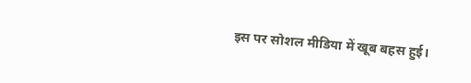इस पर सोशल मीडिया में खूब बहस हुई।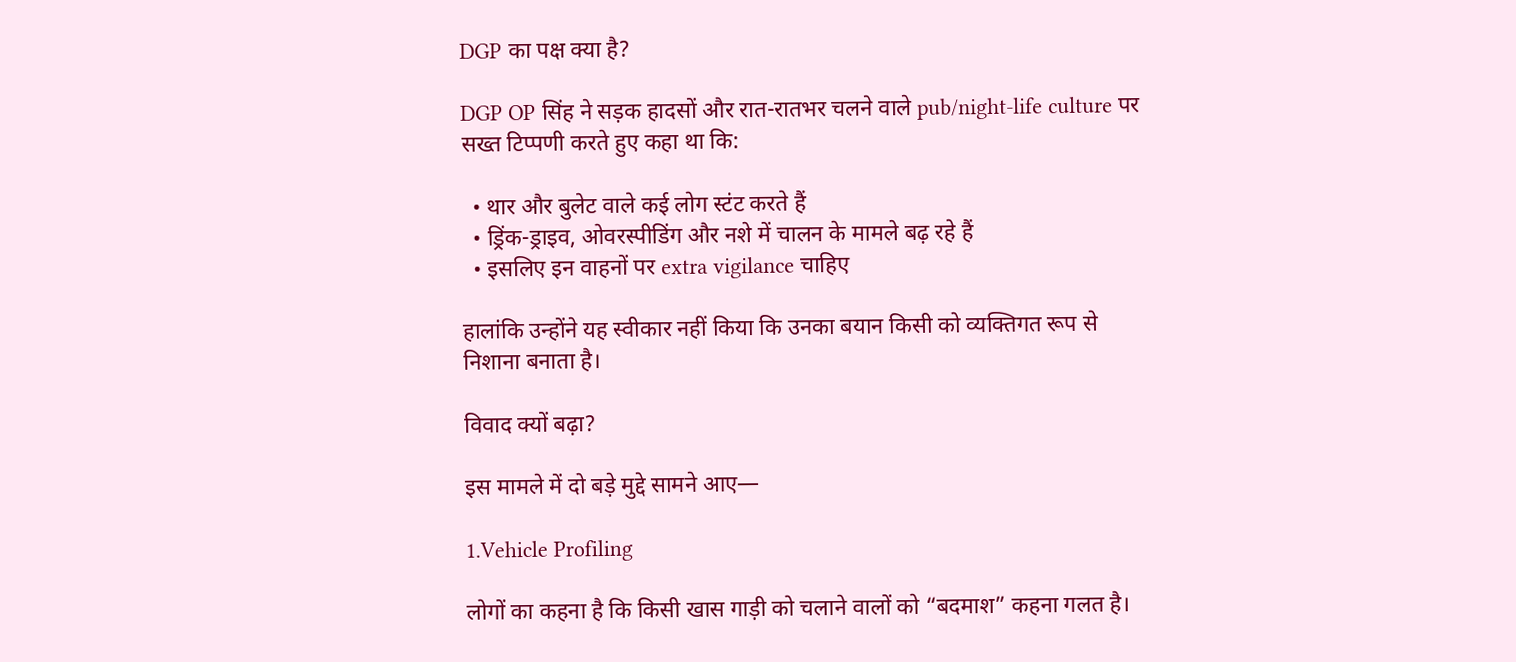DGP का पक्ष क्या है?

DGP OP सिंह ने सड़क हादसों और रात-रातभर चलने वाले pub/night-life culture पर सख्त टिप्पणी करते हुए कहा था कि:

  • थार और बुलेट वाले कई लोग स्टंट करते हैं
  • ड्रिंक-ड्राइव, ओवरस्पीडिंग और नशे में चालन के मामले बढ़ रहे हैं
  • इसलिए इन वाहनों पर extra vigilance चाहिए

हालांकि उन्होंने यह स्वीकार नहीं किया कि उनका बयान किसी को व्यक्तिगत रूप से निशाना बनाता है।

विवाद क्यों बढ़ा?

इस मामले में दो बड़े मुद्दे सामने आए—

1.Vehicle Profiling

लोगों का कहना है कि किसी खास गाड़ी को चलाने वालों को “बदमाश” कहना गलत है।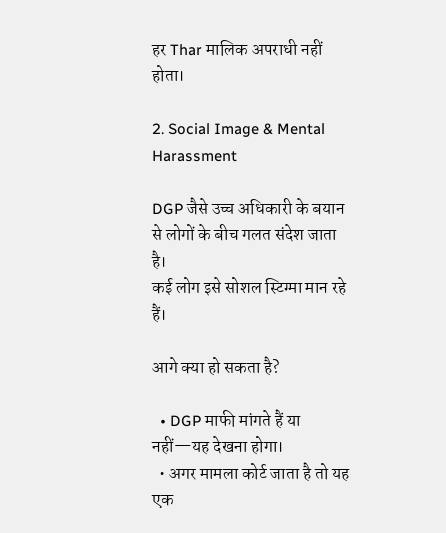हर Thar मालिक अपराधी नहीं होता।

2. Social Image & Mental Harassment

DGP जैसे उच्च अधिकारी के बयान से लोगों के बीच गलत संदेश जाता है।
कई लोग इसे सोशल स्टिग्मा मान रहे हैं।

आगे क्या हो सकता है?

  • DGP माफी मांगते हैं या नहीं—यह देखना होगा।
  • अगर मामला कोर्ट जाता है तो यह एक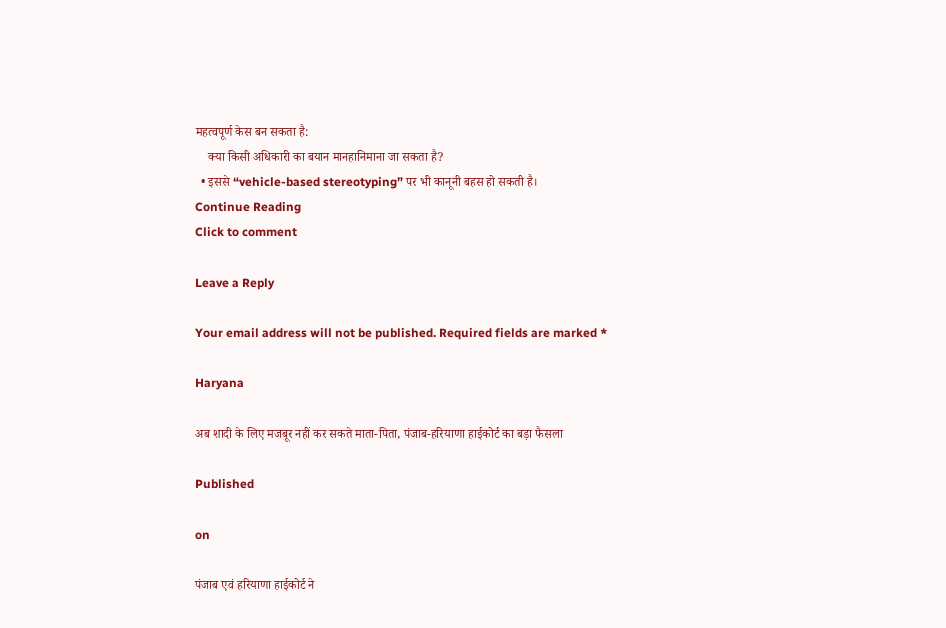महत्वपूर्ण केस बन सकता है:
    क्या किसी अधिकारी का बयान मानहानिमाना जा सकता है?
  • इससे “vehicle-based stereotyping” पर भी कानूनी बहस हो सकती है।
Continue Reading
Click to comment

Leave a Reply

Your email address will not be published. Required fields are marked *

Haryana

अब शादी के लिए मजबूर नहीं कर सकते माता-पिता, पंजाब-हरियाणा हाईकोर्ट का बड़ा फैसला

Published

on

पंजाब एवं हरियाणा हाईकोर्ट ने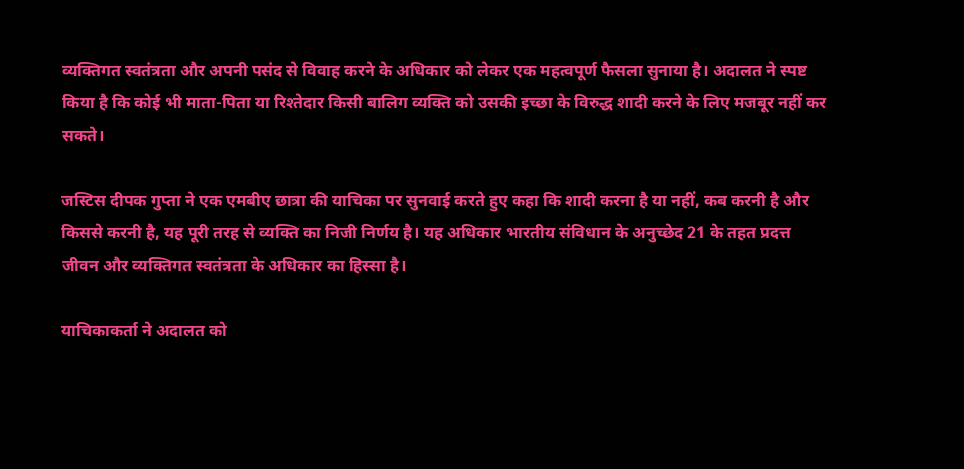व्यक्तिगत स्वतंत्रता और अपनी पसंद से विवाह करने के अधिकार को लेकर एक महत्वपूर्ण फैसला सुनाया है। अदालत ने स्पष्ट किया है कि कोई भी माता-पिता या रिश्तेदार किसी बालिग व्यक्ति को उसकी इच्छा के विरुद्ध शादी करने के लिए मजबूर नहीं कर सकते।

जस्टिस दीपक गुप्ता ने एक एमबीए छात्रा की याचिका पर सुनवाई करते हुए कहा कि शादी करना है या नहीं, कब करनी है और किससे करनी है, यह पूरी तरह से व्यक्ति का निजी निर्णय है। यह अधिकार भारतीय संविधान के अनुच्छेद 21 के तहत प्रदत्त जीवन और व्यक्तिगत स्वतंत्रता के अधिकार का हिस्सा है।

याचिकाकर्ता ने अदालत को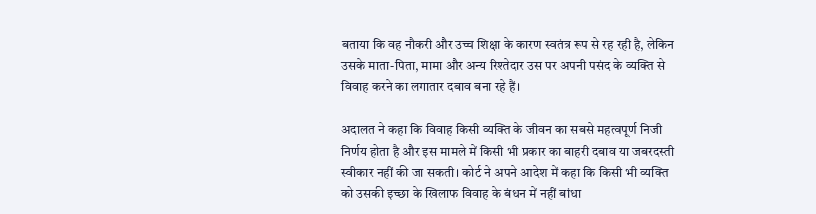बताया कि वह नौकरी और उच्च शिक्षा के कारण स्वतंत्र रूप से रह रही है, लेकिन उसके माता-पिता, मामा और अन्य रिश्तेदार उस पर अपनी पसंद के व्यक्ति से विवाह करने का लगातार दबाव बना रहे हैं।

अदालत ने कहा कि विवाह किसी व्यक्ति के जीवन का सबसे महत्वपूर्ण निजी निर्णय होता है और इस मामले में किसी भी प्रकार का बाहरी दबाव या जबरदस्ती स्वीकार नहीं की जा सकती। कोर्ट ने अपने आदेश में कहा कि किसी भी व्यक्ति को उसकी इच्छा के खिलाफ विवाह के बंधन में नहीं बांधा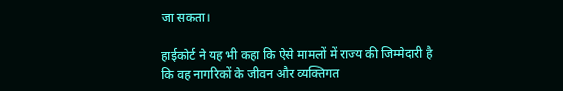जा सकता।

हाईकोर्ट ने यह भी कहा कि ऐसे मामलों में राज्य की जिम्मेदारी है कि वह नागरिकों के जीवन और व्यक्तिगत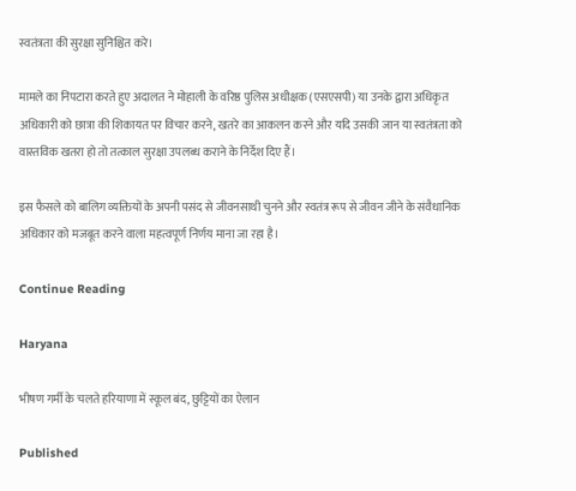स्वतंत्रता की सुरक्षा सुनिश्चित करे।

मामले का निपटारा करते हुए अदालत ने मोहाली के वरिष्ठ पुलिस अधीक्षक (एसएसपी) या उनके द्वारा अधिकृत अधिकारी को छात्रा की शिकायत पर विचार करने, खतरे का आकलन करने और यदि उसकी जान या स्वतंत्रता को वास्तविक खतरा हो तो तत्काल सुरक्षा उपलब्ध कराने के निर्देश दिए हैं।

इस फैसले को बालिग व्यक्तियों के अपनी पसंद से जीवनसाथी चुनने और स्वतंत्र रूप से जीवन जीने के संवैधानिक अधिकार को मजबूत करने वाला महत्वपूर्ण निर्णय माना जा रहा है।

Continue Reading

Haryana

भीषण गर्मी के चलते हरियाणा में स्कूल बंद, छुट्टियों का ऐलान

Published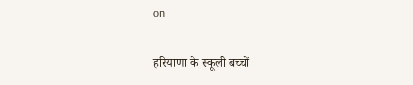on

हरियाणा के स्कूली बच्चों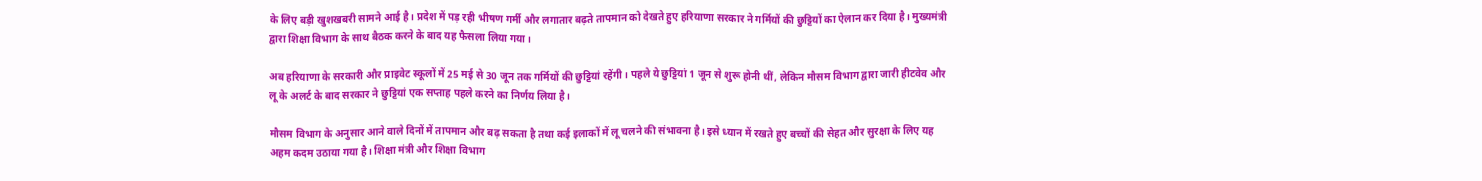के लिए बड़ी खुशखबरी सामने आई है। प्रदेश में पड़ रही भीषण गर्मी और लगातार बढ़ते तापमान को देखते हुए हरियाणा सरकार ने गर्मियों की छुट्टियों का ऐलान कर दिया है। मुख्यमंत्री द्वारा शिक्षा विभाग के साथ बैठक करने के बाद यह फैसला लिया गया।

अब हरियाणा के सरकारी और प्राइवेट स्कूलों में 25 मई से 30 जून तक गर्मियों की छुट्टियां रहेंगी। पहले ये छुट्टियां 1 जून से शुरू होनी थीं, लेकिन मौसम विभाग द्वारा जारी हीटवेव और लू के अलर्ट के बाद सरकार ने छुट्टियां एक सप्ताह पहले करने का निर्णय लिया है।

मौसम विभाग के अनुसार आने वाले दिनों में तापमान और बढ़ सकता है तथा कई इलाकों में लू चलने की संभावना है। इसे ध्यान में रखते हुए बच्चों की सेहत और सुरक्षा के लिए यह अहम कदम उठाया गया है। शिक्षा मंत्री और शिक्षा विभाग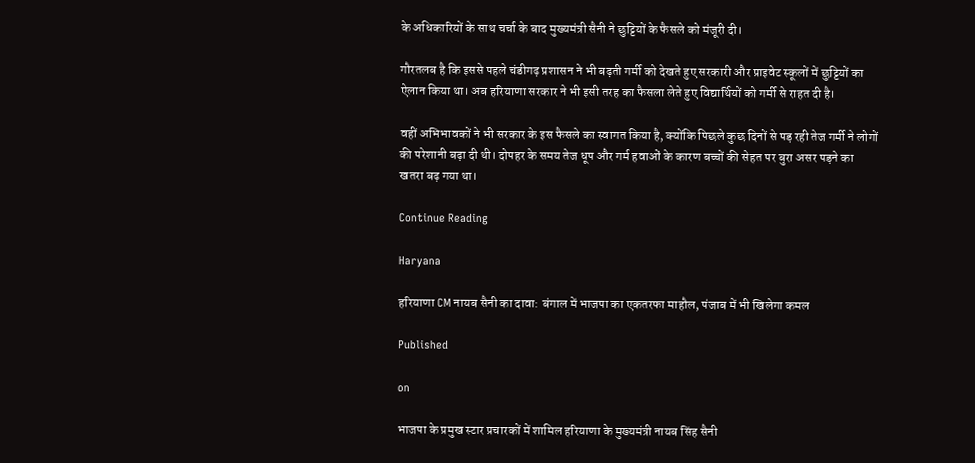के अधिकारियों के साथ चर्चा के बाद मुख्यमंत्री सैनी ने छुट्टियों के फैसले को मंजूरी दी।

गौरतलब है कि इससे पहले चंडीगढ़ प्रशासन ने भी बढ़ती गर्मी को देखते हुए सरकारी और प्राइवेट स्कूलों में छुट्टियों का ऐलान किया था। अब हरियाणा सरकार ने भी इसी तरह का फैसला लेते हुए विद्यार्थियों को गर्मी से राहत दी है।

वहीं अभिभावकों ने भी सरकार के इस फैसले का स्वागत किया है, क्योंकि पिछले कुछ दिनों से पड़ रही तेज गर्मी ने लोगों की परेशानी बढ़ा दी थी। दोपहर के समय तेज धूप और गर्म हवाओं के कारण बच्चों की सेहत पर बुरा असर पड़ने का खतरा बढ़ गया था।

Continue Reading

Haryana

हरियाणा CM नायब सैनी का दावा: बंगाल में भाजपा का एकतरफा माहौल, पंजाब में भी खिलेगा कमल

Published

on

भाजपा के प्रमुख स्टार प्रचारकों में शामिल हरियाणा के मुख्यमंत्री नायब सिंह सैनी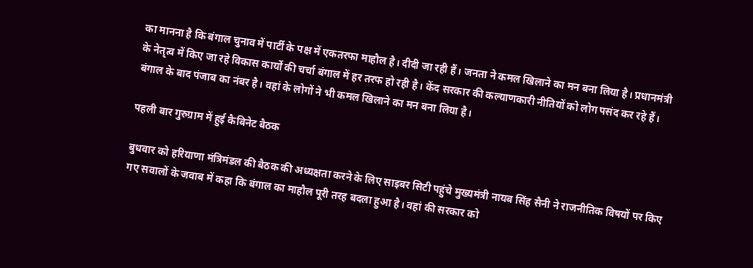का मानना है कि बंगाल चुनाव में पार्टी के पक्ष में एकतरफा माहौल है। दीदी जा रही हैं। जनता ने कमल खिलाने का मन बना लिया है। प्रधानमंत्री के नेतृत्व में किए जा रहे विकास कार्यों की चर्चा बंगाल में हर तरफ हो रही है। केंद सरकार की कल्याणकारी नीतियों को लोग पसंद कर रहे हैं। बंगाल के बाद पंजाब का नंबर है। वहां के लोगों ने भी कमल खिलाने का मन बना लिया है।

पहली बार गुरुग्राम में हुई कैबिनेट बैठक

बुधवार को हरियाणा मंत्रिमंडल की बैठक की अध्यक्षता करने के लिए साइबर सिटी पहुंचे मुख्यमंत्री नायब सिंह सैनी ने राजनीतिक विषयों पर किए गए सवालों के जवाब में कहा कि बंगाल का माहौल पूरी तरह बदला हुआ है। वहां की सरकार को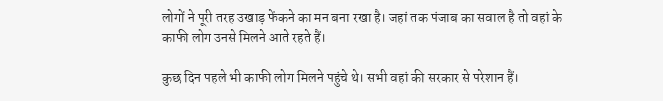लोगों ने पूरी तरह उखाड़ फेंकने का मन बना रखा है। जहां तक पंजाब का सवाल है तो वहां के काफी लोग उनसे मिलने आते रहते हैं।

कुछ दिन पहले भी काफी लोग मिलने पहुंचे थे। सभी वहां की सरकार से परेशान हैं।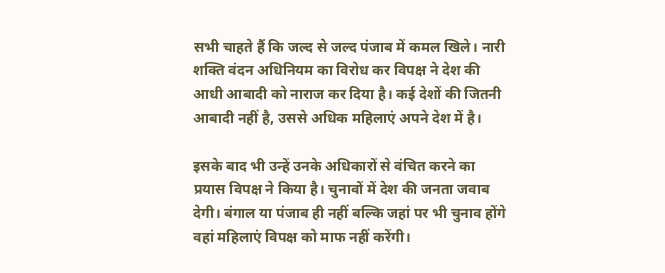सभी चाहते हैं कि जल्द से जल्द पंजाब में कमल खिले। नारी शक्ति वंदन अधिनियम का विरोध कर विपक्ष ने देश की आधी आबादी को नाराज कर दिया है। कई देशों की जितनी आबादी नहीं है, उससे अधिक महिलाएं अपने देश में है।

इसके बाद भी उन्हें उनके अधिकारों से वंचित करने का प्रयास विपक्ष ने किया है। चुनावों में देश की जनता जवाब देगी। बंगाल या पंजाब ही नहीं बल्कि जहां पर भी चुनाव होंगे वहां महिलाएं विपक्ष को माफ नहीं करेंगी।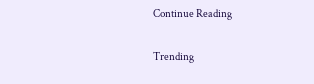Continue Reading

Trending